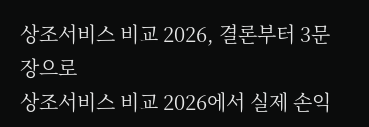상조서비스 비교 2026, 결론부터 3문장으로
상조서비스 비교 2026에서 실제 손익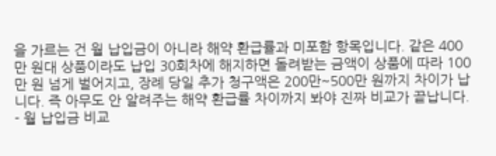을 가르는 건 월 납입금이 아니라 해약 환급률과 미포함 항목입니다. 같은 400만 원대 상품이라도 납입 30회차에 해지하면 돌려받는 금액이 상품에 따라 100만 원 넘게 벌어지고, 장례 당일 추가 청구액은 200만~500만 원까지 차이가 납니다. 즉 아무도 안 알려주는 해약 환급률 차이까지 봐야 진짜 비교가 끝납니다.
- 월 납입금 비교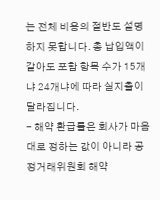는 전체 비용의 절반도 설명하지 못합니다. 총 납입액이 같아도 포함 항목 수가 15개냐 24개냐에 따라 실지출이 달라집니다.
- 해약 환급률은 회사가 마음대로 정하는 값이 아니라 공정거래위원회 해약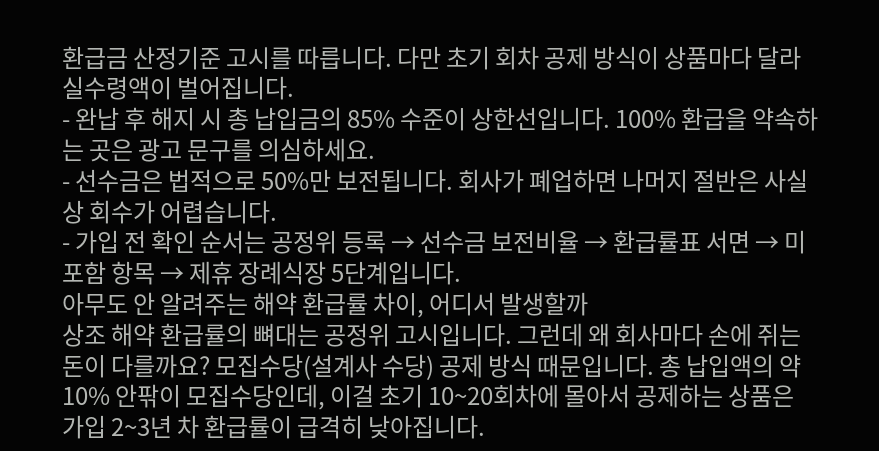환급금 산정기준 고시를 따릅니다. 다만 초기 회차 공제 방식이 상품마다 달라 실수령액이 벌어집니다.
- 완납 후 해지 시 총 납입금의 85% 수준이 상한선입니다. 100% 환급을 약속하는 곳은 광고 문구를 의심하세요.
- 선수금은 법적으로 50%만 보전됩니다. 회사가 폐업하면 나머지 절반은 사실상 회수가 어렵습니다.
- 가입 전 확인 순서는 공정위 등록 → 선수금 보전비율 → 환급률표 서면 → 미포함 항목 → 제휴 장례식장 5단계입니다.
아무도 안 알려주는 해약 환급률 차이, 어디서 발생할까
상조 해약 환급률의 뼈대는 공정위 고시입니다. 그런데 왜 회사마다 손에 쥐는 돈이 다를까요? 모집수당(설계사 수당) 공제 방식 때문입니다. 총 납입액의 약 10% 안팎이 모집수당인데, 이걸 초기 10~20회차에 몰아서 공제하는 상품은 가입 2~3년 차 환급률이 급격히 낮아집니다.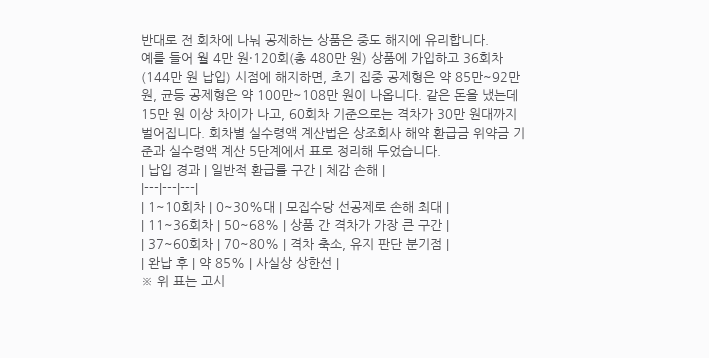반대로 전 회차에 나눠 공제하는 상품은 중도 해지에 유리합니다.
예를 들어 월 4만 원·120회(총 480만 원) 상품에 가입하고 36회차(144만 원 납입) 시점에 해지하면, 초기 집중 공제형은 약 85만~92만 원, 균등 공제형은 약 100만~108만 원이 나옵니다. 같은 돈을 냈는데 15만 원 이상 차이가 나고, 60회차 기준으로는 격차가 30만 원대까지 벌어집니다. 회차별 실수령액 계산법은 상조회사 해약 환급금 위약금 기준과 실수령액 계산 5단계에서 표로 정리해 두었습니다.
| 납입 경과 | 일반적 환급률 구간 | 체감 손해 |
|---|---|---|
| 1~10회차 | 0~30%대 | 모집수당 선공제로 손해 최대 |
| 11~36회차 | 50~68% | 상품 간 격차가 가장 큰 구간 |
| 37~60회차 | 70~80% | 격차 축소, 유지 판단 분기점 |
| 완납 후 | 약 85% | 사실상 상한선 |
※ 위 표는 고시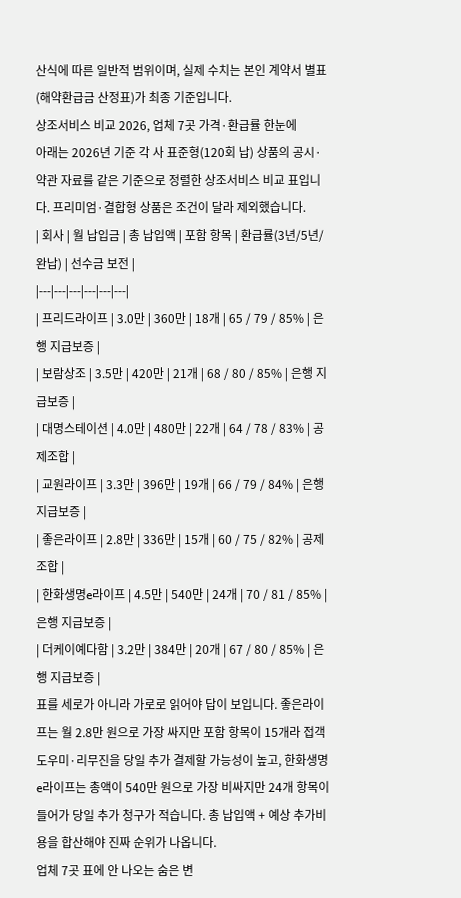산식에 따른 일반적 범위이며, 실제 수치는 본인 계약서 별표(해약환급금 산정표)가 최종 기준입니다.
상조서비스 비교 2026, 업체 7곳 가격·환급률 한눈에
아래는 2026년 기준 각 사 표준형(120회 납) 상품의 공시·약관 자료를 같은 기준으로 정렬한 상조서비스 비교 표입니다. 프리미엄·결합형 상품은 조건이 달라 제외했습니다.
| 회사 | 월 납입금 | 총 납입액 | 포함 항목 | 환급률(3년/5년/완납) | 선수금 보전 |
|---|---|---|---|---|---|
| 프리드라이프 | 3.0만 | 360만 | 18개 | 65 / 79 / 85% | 은행 지급보증 |
| 보람상조 | 3.5만 | 420만 | 21개 | 68 / 80 / 85% | 은행 지급보증 |
| 대명스테이션 | 4.0만 | 480만 | 22개 | 64 / 78 / 83% | 공제조합 |
| 교원라이프 | 3.3만 | 396만 | 19개 | 66 / 79 / 84% | 은행 지급보증 |
| 좋은라이프 | 2.8만 | 336만 | 15개 | 60 / 75 / 82% | 공제조합 |
| 한화생명e라이프 | 4.5만 | 540만 | 24개 | 70 / 81 / 85% | 은행 지급보증 |
| 더케이예다함 | 3.2만 | 384만 | 20개 | 67 / 80 / 85% | 은행 지급보증 |
표를 세로가 아니라 가로로 읽어야 답이 보입니다. 좋은라이프는 월 2.8만 원으로 가장 싸지만 포함 항목이 15개라 접객 도우미·리무진을 당일 추가 결제할 가능성이 높고, 한화생명e라이프는 총액이 540만 원으로 가장 비싸지만 24개 항목이 들어가 당일 추가 청구가 적습니다. 총 납입액 + 예상 추가비용을 합산해야 진짜 순위가 나옵니다.
업체 7곳 표에 안 나오는 숨은 변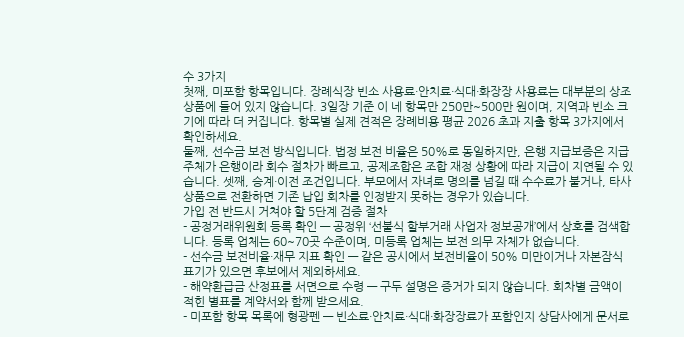수 3가지
첫째, 미포함 항목입니다. 장례식장 빈소 사용료·안치료·식대·화장장 사용료는 대부분의 상조 상품에 들어 있지 않습니다. 3일장 기준 이 네 항목만 250만~500만 원이며, 지역과 빈소 크기에 따라 더 커집니다. 항목별 실제 견적은 장례비용 평균 2026 초과 지출 항목 3가지에서 확인하세요.
둘째, 선수금 보전 방식입니다. 법정 보전 비율은 50%로 동일하지만, 은행 지급보증은 지급 주체가 은행이라 회수 절차가 빠르고, 공제조합은 조합 재정 상황에 따라 지급이 지연될 수 있습니다. 셋째, 승계·이전 조건입니다. 부모에서 자녀로 명의를 넘길 때 수수료가 붙거나, 타사 상품으로 전환하면 기존 납입 회차를 인정받지 못하는 경우가 있습니다.
가입 전 반드시 거쳐야 할 5단계 검증 절차
- 공정거래위원회 등록 확인 — 공정위 ‘선불식 할부거래 사업자 정보공개’에서 상호를 검색합니다. 등록 업체는 60~70곳 수준이며, 미등록 업체는 보전 의무 자체가 없습니다.
- 선수금 보전비율·재무 지표 확인 — 같은 공시에서 보전비율이 50% 미만이거나 자본잠식 표기가 있으면 후보에서 제외하세요.
- 해약환급금 산정표를 서면으로 수령 — 구두 설명은 증거가 되지 않습니다. 회차별 금액이 적힌 별표를 계약서와 함께 받으세요.
- 미포함 항목 목록에 형광펜 — 빈소료·안치료·식대·화장장료가 포함인지 상담사에게 문서로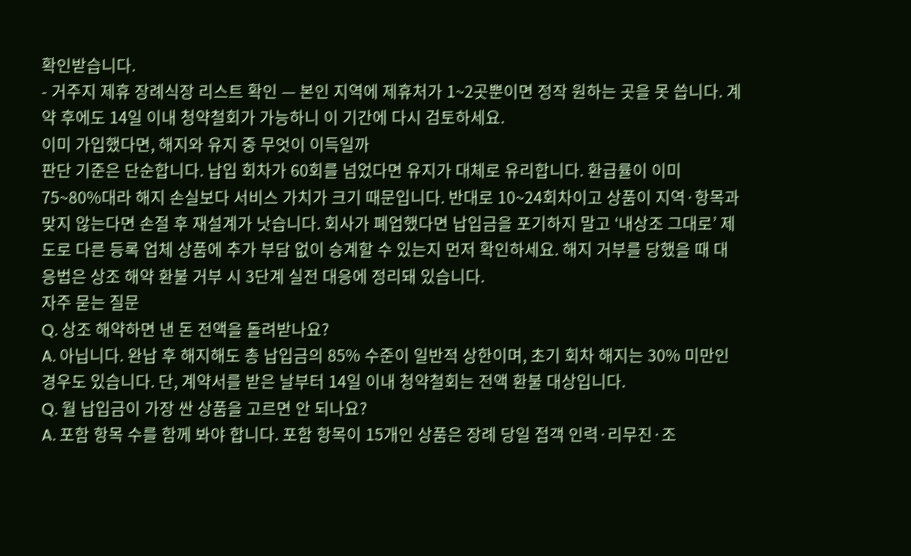확인받습니다.
- 거주지 제휴 장례식장 리스트 확인 — 본인 지역에 제휴처가 1~2곳뿐이면 정작 원하는 곳을 못 씁니다. 계약 후에도 14일 이내 청약철회가 가능하니 이 기간에 다시 검토하세요.
이미 가입했다면, 해지와 유지 중 무엇이 이득일까
판단 기준은 단순합니다. 납입 회차가 60회를 넘었다면 유지가 대체로 유리합니다. 환급률이 이미 75~80%대라 해지 손실보다 서비스 가치가 크기 때문입니다. 반대로 10~24회차이고 상품이 지역·항목과 맞지 않는다면 손절 후 재설계가 낫습니다. 회사가 폐업했다면 납입금을 포기하지 말고 ‘내상조 그대로’ 제도로 다른 등록 업체 상품에 추가 부담 없이 승계할 수 있는지 먼저 확인하세요. 해지 거부를 당했을 때 대응법은 상조 해약 환불 거부 시 3단계 실전 대응에 정리돼 있습니다.
자주 묻는 질문
Q. 상조 해약하면 낸 돈 전액을 돌려받나요?
A. 아닙니다. 완납 후 해지해도 총 납입금의 85% 수준이 일반적 상한이며, 초기 회차 해지는 30% 미만인 경우도 있습니다. 단, 계약서를 받은 날부터 14일 이내 청약철회는 전액 환불 대상입니다.
Q. 월 납입금이 가장 싼 상품을 고르면 안 되나요?
A. 포함 항목 수를 함께 봐야 합니다. 포함 항목이 15개인 상품은 장례 당일 접객 인력·리무진·조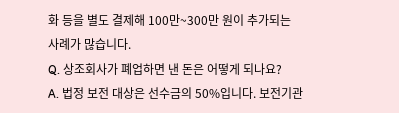화 등을 별도 결제해 100만~300만 원이 추가되는 사례가 많습니다.
Q. 상조회사가 폐업하면 낸 돈은 어떻게 되나요?
A. 법정 보전 대상은 선수금의 50%입니다. 보전기관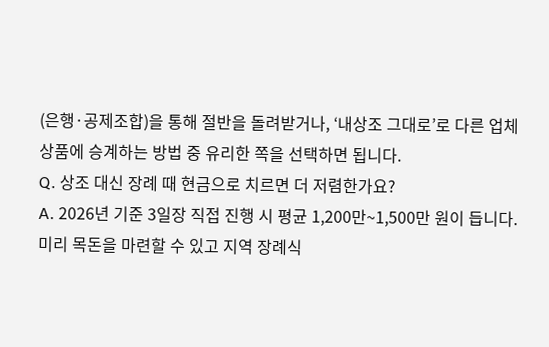(은행·공제조합)을 통해 절반을 돌려받거나, ‘내상조 그대로’로 다른 업체 상품에 승계하는 방법 중 유리한 쪽을 선택하면 됩니다.
Q. 상조 대신 장례 때 현금으로 치르면 더 저렴한가요?
A. 2026년 기준 3일장 직접 진행 시 평균 1,200만~1,500만 원이 듭니다. 미리 목돈을 마련할 수 있고 지역 장례식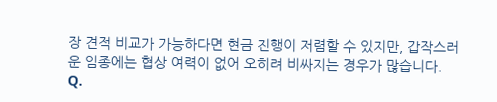장 견적 비교가 가능하다면 현금 진행이 저렴할 수 있지만, 갑작스러운 임종에는 협상 여력이 없어 오히려 비싸지는 경우가 많습니다.
Q.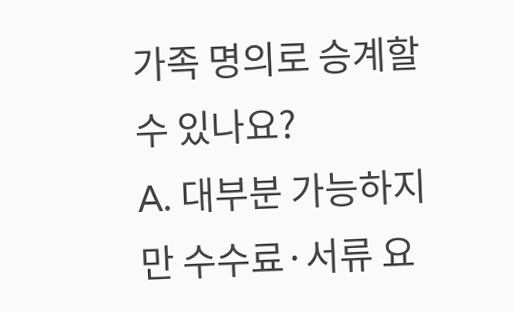가족 명의로 승계할 수 있나요?
A. 대부분 가능하지만 수수료·서류 요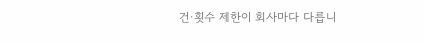건·횟수 제한이 회사마다 다릅니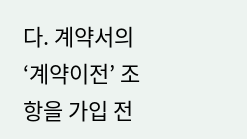다. 계약서의 ‘계약이전’ 조항을 가입 전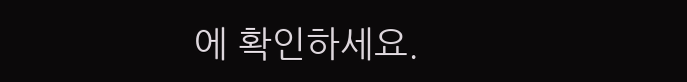에 확인하세요.